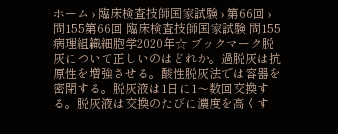ホーム › 臨床検査技師国家試験 › 第66回 › 問155第66回 臨床検査技師国家試験 問155病理組織細胞学2020年☆ ブックマーク脱灰について正しいのはどれか。過脱灰は抗原性を増強させる。酸性脱灰法では容器を密閉する。脱灰液は1日に1〜数回交換する。脱灰液は交換のたびに濃度を高くす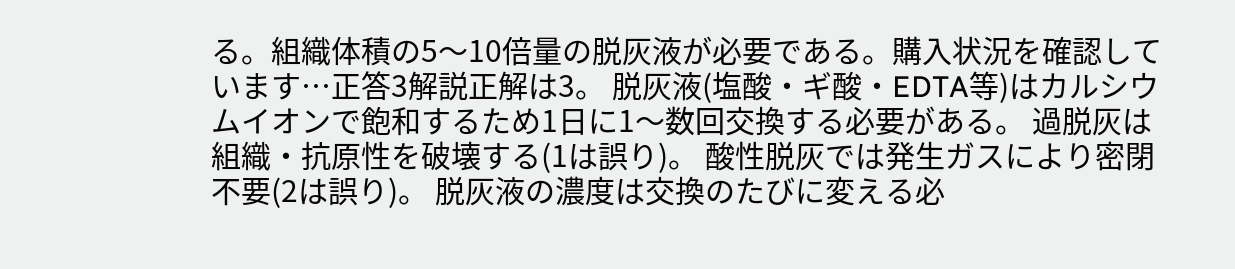る。組織体積の5〜10倍量の脱灰液が必要である。購入状況を確認しています…正答3解説正解は3。 脱灰液(塩酸・ギ酸・EDTA等)はカルシウムイオンで飽和するため1日に1〜数回交換する必要がある。 過脱灰は組織・抗原性を破壊する(1は誤り)。 酸性脱灰では発生ガスにより密閉不要(2は誤り)。 脱灰液の濃度は交換のたびに変える必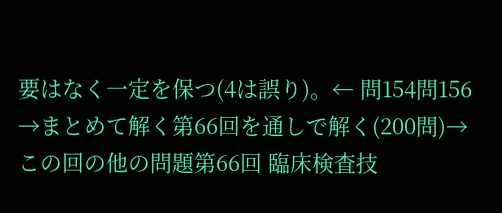要はなく一定を保つ(4は誤り)。← 問154問156 →まとめて解く第66回を通しで解く(200問)→この回の他の問題第66回 臨床検査技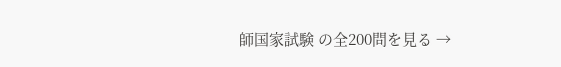師国家試験 の全200問を見る →